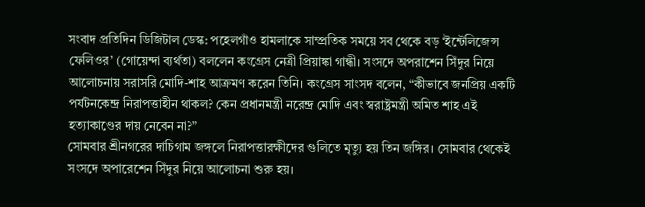সংবাদ প্রতিদিন ডিজিটাল ডেস্ক: পহেলগাঁও হামলাকে সাম্প্রতিক সময়ে সব থেকে বড় ‘ইন্টেলিজেন্স ফেলিওর’ (গোয়েন্দা ব্যর্থতা) বললেন কংগ্রেস নেত্রী প্রিয়াঙ্কা গান্ধী। সংসদে অপরাশেন সিঁদুর নিয়ে আলোচনায় সরাসরি মোদি-শাহ আক্রমণ করেন তিনি। কংগ্রেস সাংসদ বলেন, “কীভাবে জনপ্রিয় একটি পর্যটনকেন্দ্র নিরাপত্তাহীন থাকল? কেন প্রধানমন্ত্রী নরেন্দ্র মোদি এবং স্বরাষ্ট্রমন্ত্রী অমিত শাহ এই হত্যাকাণ্ডের দায় নেবেন না?”
সোমবার শ্রীনগরের দাচিগাম জঙ্গলে নিরাপত্তারক্ষীদের গুলিতে মৃত্যু হয় তিন জঙ্গির। সোমবার থেকেই সংসদে অপারেশেন সিঁদুর নিয়ে আলোচনা শুরু হয়।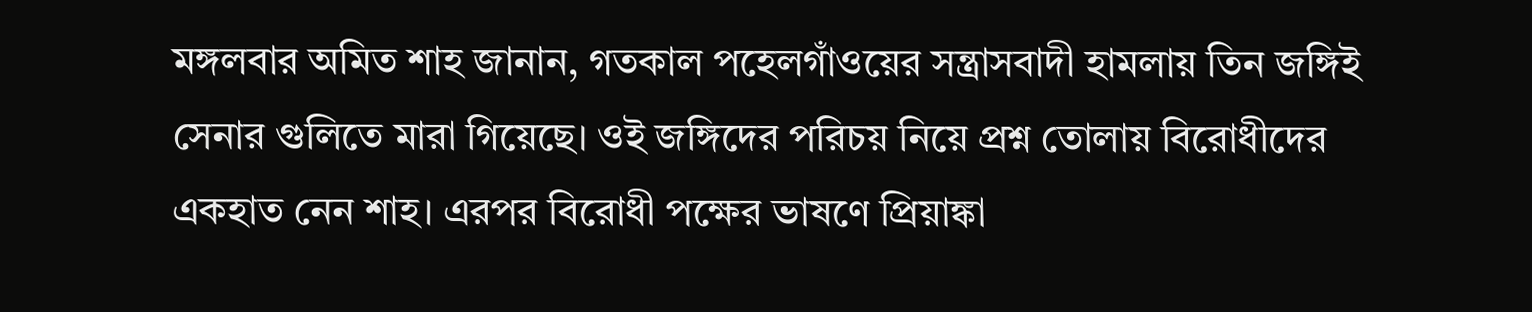মঙ্গলবার অমিত শাহ জানান, গতকাল পহেলগাঁওয়ের সন্ত্রাসবাদী হামলায় তিন জঙ্গিই সেনার গুলিতে মারা গিয়েছে। ওই জঙ্গিদের পরিচয় নিয়ে প্রশ্ন তোলায় বিরোধীদের একহাত নেন শাহ। এরপর বিরোধী পক্ষের ভাষণে প্রিয়াঙ্কা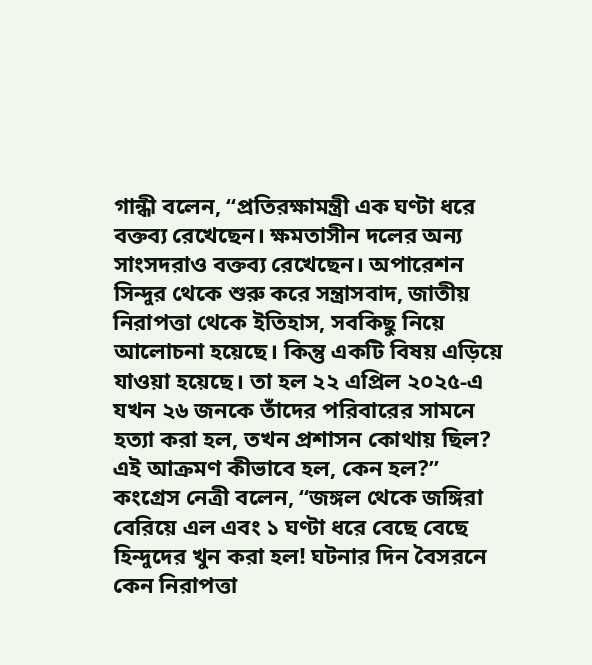গান্ধী বলেন, “প্রতিরক্ষামন্ত্রী এক ঘণ্টা ধরে বক্তব্য রেখেছেন। ক্ষমতাসীন দলের অন্য সাংসদরাও বক্তব্য রেখেছেন। অপারেশন সিন্দুর থেকে শুরু করে সন্ত্রাসবাদ, জাতীয় নিরাপত্তা থেকে ইতিহাস, সবকিছু নিয়ে আলোচনা হয়েছে। কিন্তু একটি বিষয় এড়িয়ে যাওয়া হয়েছে। তা হল ২২ এপ্রিল ২০২৫-এ যখন ২৬ জনকে তাঁদের পরিবারের সামনে হত্যা করা হল, তখন প্রশাসন কোথায় ছিল? এই আক্রমণ কীভাবে হল, কেন হল?”
কংগ্রেস নেত্রী বলেন, “জঙ্গল থেকে জঙ্গিরা বেরিয়ে এল এবং ১ ঘণ্টা ধরে বেছে বেছে হিন্দুদের খুন করা হল! ঘটনার দিন বৈসরনে কেন নিরাপত্তা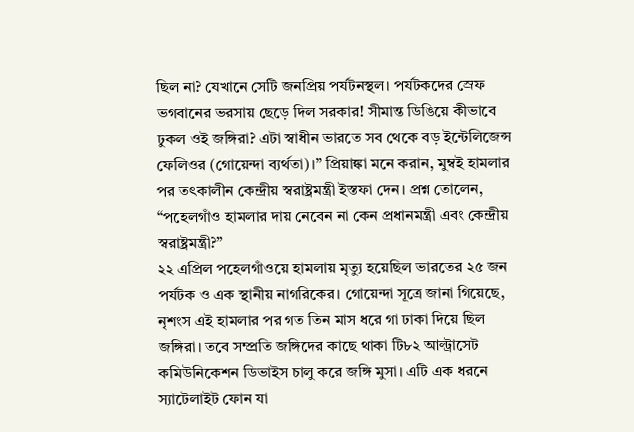ছিল না? যেখানে সেটি জনপ্রিয় পর্যটনস্থল। পর্যটকদের স্রেফ ভগবানের ভরসায় ছেড়ে দিল সরকার! সীমান্ত ডিঙিয়ে কীভাবে ঢুকল ওই জঙ্গিরা? এটা স্বাধীন ভারতে সব থেকে বড় ইন্টেলিজেন্স ফেলিওর (গোয়েন্দা ব্যর্থতা)।” প্রিয়াঙ্কা মনে করান, মুম্বই হামলার পর তৎকালীন কেন্দ্রীয় স্বরাষ্ট্রমন্ত্রী ইস্তফা দেন। প্রশ্ন তোলেন, “পহেলগাঁও হামলার দায় নেবেন না কেন প্রধানমন্ত্রী এবং কেন্দ্রীয় স্বরাষ্ট্রমন্ত্রী?”
২২ এপ্রিল পহেলগাঁওয়ে হামলায় মৃত্যু হয়েছিল ভারতের ২৫ জন পর্যটক ও এক স্থানীয় নাগরিকের। গোয়েন্দা সূত্রে জানা গিয়েছে, নৃশংস এই হামলার পর গত তিন মাস ধরে গা ঢাকা দিয়ে ছিল জঙ্গিরা। তবে সম্প্রতি জঙ্গিদের কাছে থাকা টি৮২ আল্ট্রাসেট কমিউনিকেশন ডিভাইস চালু করে জঙ্গি মুসা। এটি এক ধরনে স্যাটেলাইট ফোন যা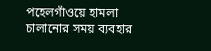পহেলগাঁওয়ে হামলা চালানোর সময় ব্যবহার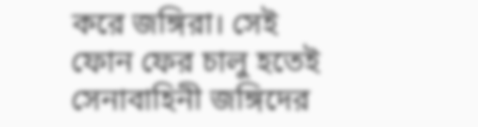করে জঙ্গিরা। সেই ফোন ফের চালু হতেই সেনাবাহিনী জঙ্গিদের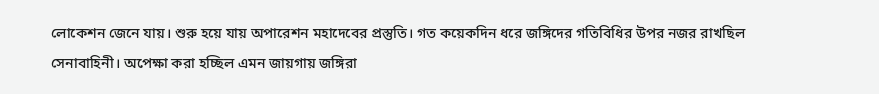লোকেশন জেনে যায়। শুরু হয়ে যায় অপারেশন মহাদেবের প্রস্তুতি। গত কয়েকদিন ধরে জঙ্গিদের গতিবিধির উপর নজর রাখছিল সেনাবাহিনী। অপেক্ষা করা হচ্ছিল এমন জায়গায় জঙ্গিরা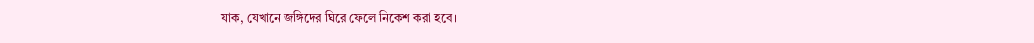যাক, যেখানে জঙ্গিদের ঘিরে ফেলে নিকেশ করা হবে।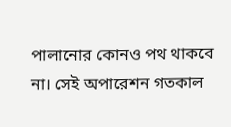পালানোর কোনও পথ থাকবে না। সেই অপারেশন গতকাল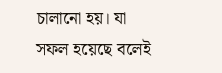চালানো হয়। যা সফল হয়েছে বলেই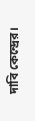দাবি কেন্দ্রের।